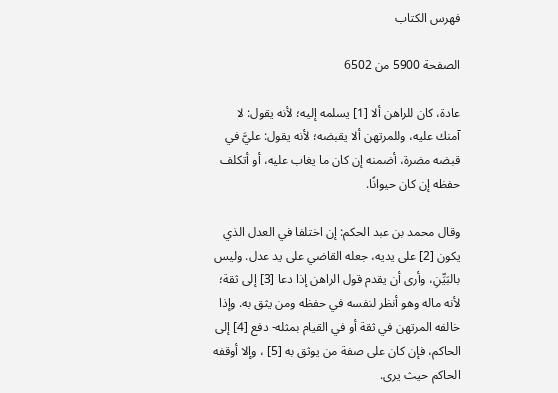فهرس الكتاب

الصفحة 5900 من 6502

عادة، كان للراهن ألا [1] يسلمه إليه؛ لأنه يقول: لا آمنك عليه، وللمرتهن ألا يقبضه؛ لأنه يقول: عليَّ في قبضه مضرة، أضمنه إن كان ما يغاب عليه، أو أتكلف حفظه إن كان حيوانًا.

وقال محمد بن عبد الحكم: إن اختلفا في العدل الذي يكون [2] على يديه، جعله القاضي على يد عدل. وليس بالبَيِّنِ، وأرى أن يقدم قول الراهن إذا دعا [3] إلى ثقة؛ لأنه ماله وهو أنظر لنفسه في حفظه ومن يثق به. وإذا خالفه المرتهن في ثقة أو في القيام بمثله- دفع [4] إلى الحاكم، فإن كان على صفة من يوثق به [5] ، وإلا أوقفه الحاكم حيث يرى.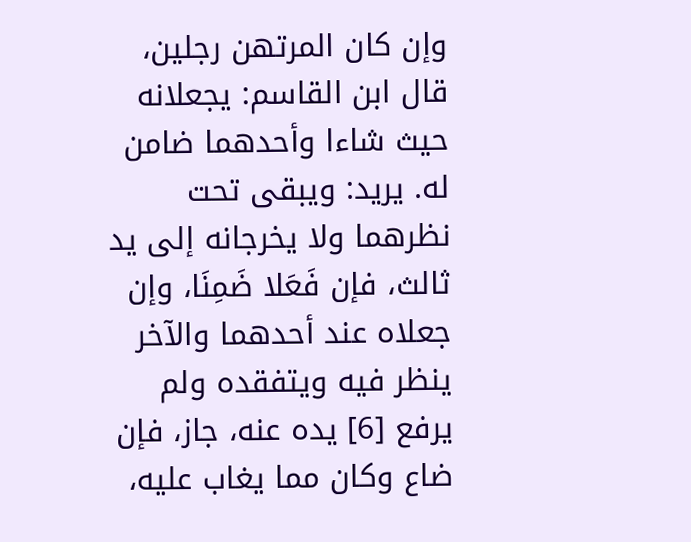وإن كان المرتهن رجلين، قال ابن القاسم: يجعلانه حيث شاءا وأحدهما ضامن له. يريد: ويبقى تحت نظرهما ولا يخرجانه إلى يد ثالث، فإن فَعَلا ضَمِنَا، وإن جعلاه عند أحدهما والآخر ينظر فيه ويتفقده ولم يرفع [6] يده عنه، جاز، فإن ضاع وكان مما يغاب عليه،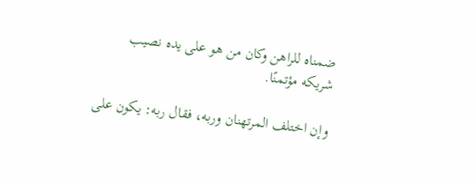ضمناه للراهن وكان من هو على يده نصيب شريكه مؤتمنًا.

وإن اختلف المرتهنان وربه، فقال ربه: يكون على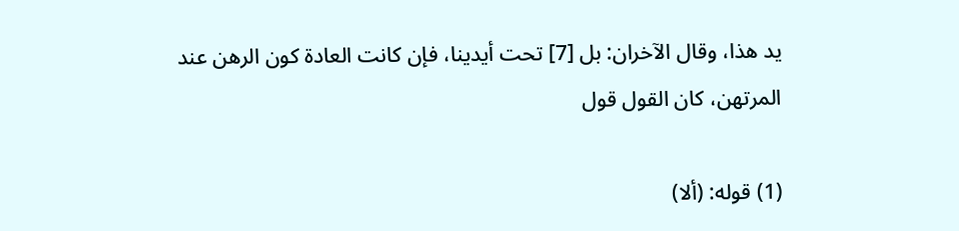يد هذا، وقال الآخران: بل [7] تحت أيدينا، فإن كانت العادة كون الرهن عند المرتهن، كان القول قول

(1) قوله: (ألا)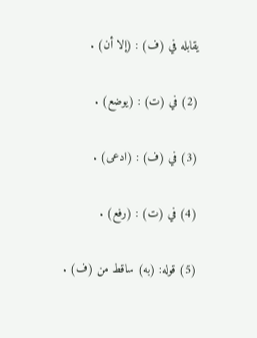يقابله في (ف) : (إلا أن) .

(2) في (ت) : (يوضع) .

(3) في (ف) : (ادعى) .

(4) في (ت) : (رفع) .

(5) قوله: (به) ساقط من (ف) .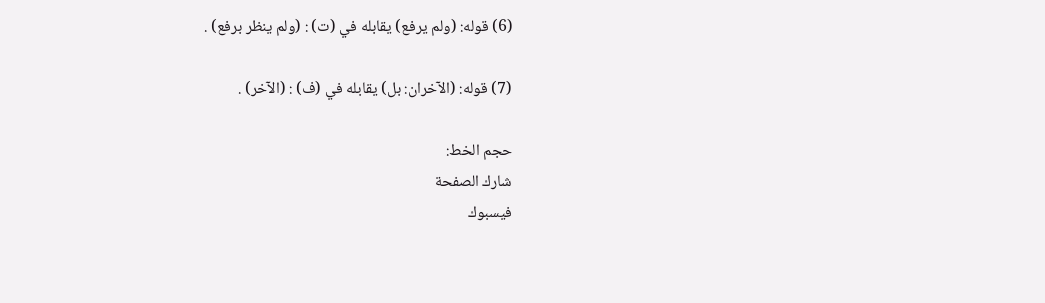(6) قوله: (ولم يرفع) يقابله في (ت) : (ولم ينظر برفع) .

(7) قوله: (الآخران: بل) يقابله في (ف) : (الآخر) .

حجم الخط:
شارك الصفحة
فيسبوك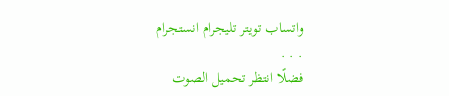واتساب تويتر تليجرام انستجرام
. . .
فضلًا انتظر تحميل الصوت